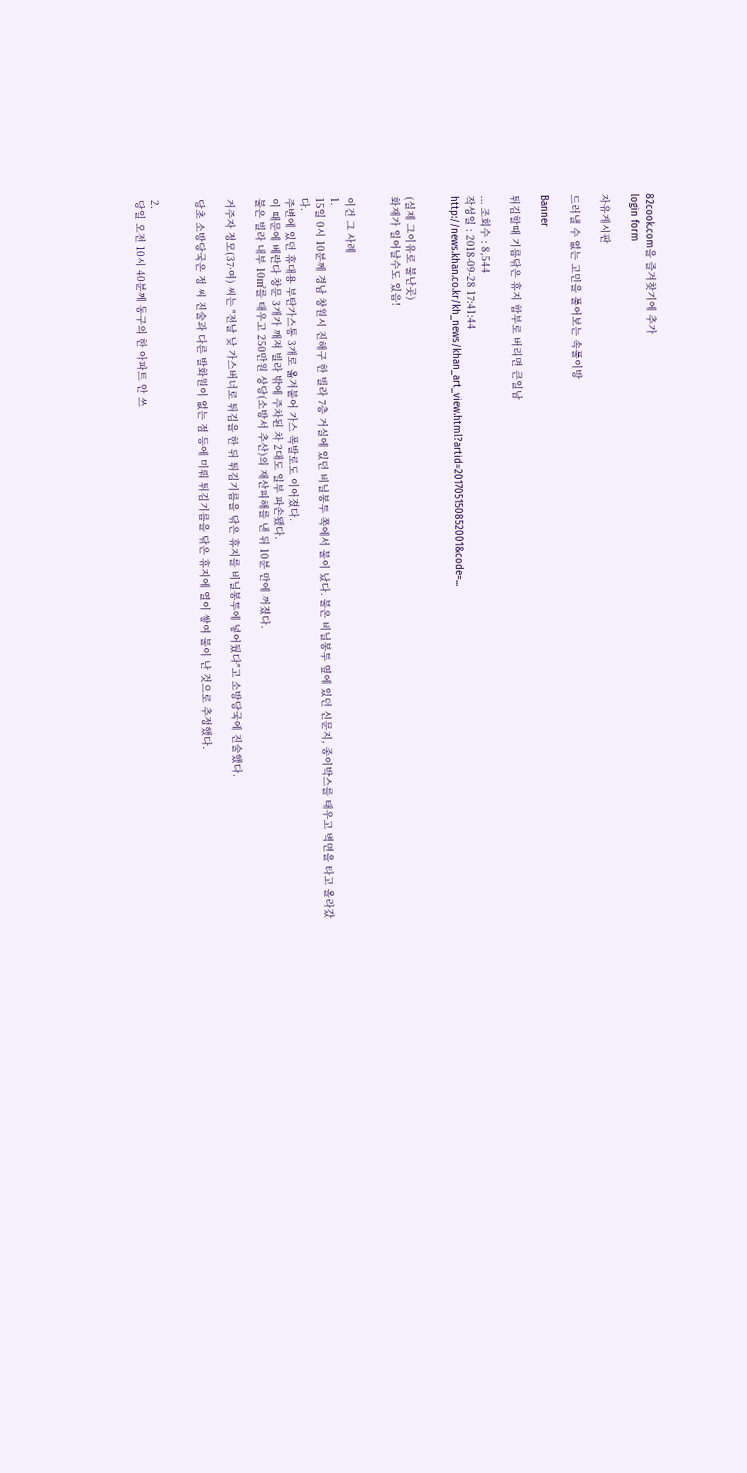82cook.com을 즐겨찾기에 추가
login form

자유게시판

드러낼 수 없는 고민을 풀어보는 속풀이방

Banner

튀김할때 기름닦은 휴지 함부로 버리면 큰일남

... 조회수 : 8,544
작성일 : 2018-09-28 17:41:44
http://news.khan.co.kr/kh_news/khan_art_view.html?artid=201705150852001&code=...


(실제 그이유로 불난곳)
화재가 일어날수도 있음!


이건 그 사례
1.
15일 0시 10분께 경남 창원시 진해구 한 빌라 7층 거실에 있던 비닐봉투 쪽에서 불이 났다. 불은 비닐봉투 옆에 있던 신문지, 종이박스를 태우고 벽면을 타고 올라갔다.
주변에 있던 휴대용 부탄가스통 3개로 옮겨붙어 가스 폭발로도 이어졌다.
이 때문에 베란다 창문 3개가 깨져 빌라 밖에 주차된 차 2대도 일부 파손됐다.
불은 빌라 내부 10㎡를 태우고 250만원 상당(소방서 추산)의 재산피해를 낸 뒤 10분 만에 꺼졌다.

거주자 정모(37·여) 씨는 "전날 낮 가스버너로 튀김을 한 뒤 튀김기름을 닦은 휴지를 비닐봉투에 넣어뒀다"고 소방당국에 진술했다.

당초 소방당국은 정 씨 진술과 다른 발화원이 없는 점 등에 미뤄 튀김기름을 닦은 휴지에 열이 쌓여 불이 난 것으로 추정했다.


2.
당일 오전 10시 40분께 동구의 한 아파트 안 쓰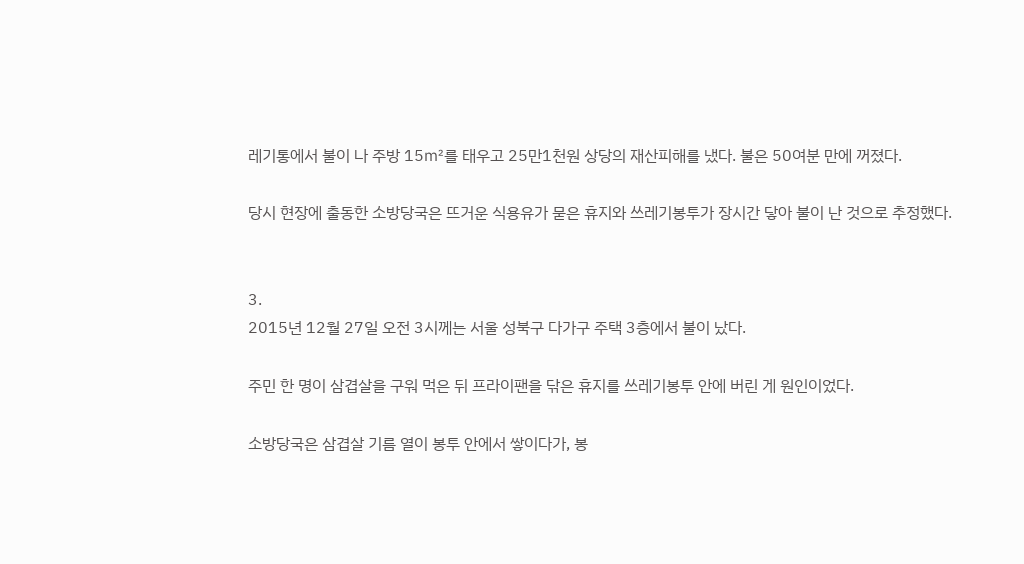레기통에서 불이 나 주방 15㎡를 태우고 25만1천원 상당의 재산피해를 냈다. 불은 50여분 만에 꺼졌다.

당시 현장에 출동한 소방당국은 뜨거운 식용유가 묻은 휴지와 쓰레기봉투가 장시간 닿아 불이 난 것으로 추정했다.


3.
2015년 12월 27일 오전 3시께는 서울 성북구 다가구 주택 3층에서 불이 났다.

주민 한 명이 삼겹살을 구워 먹은 뒤 프라이팬을 닦은 휴지를 쓰레기봉투 안에 버린 게 원인이었다.

소방당국은 삼겹살 기름 열이 봉투 안에서 쌓이다가, 봉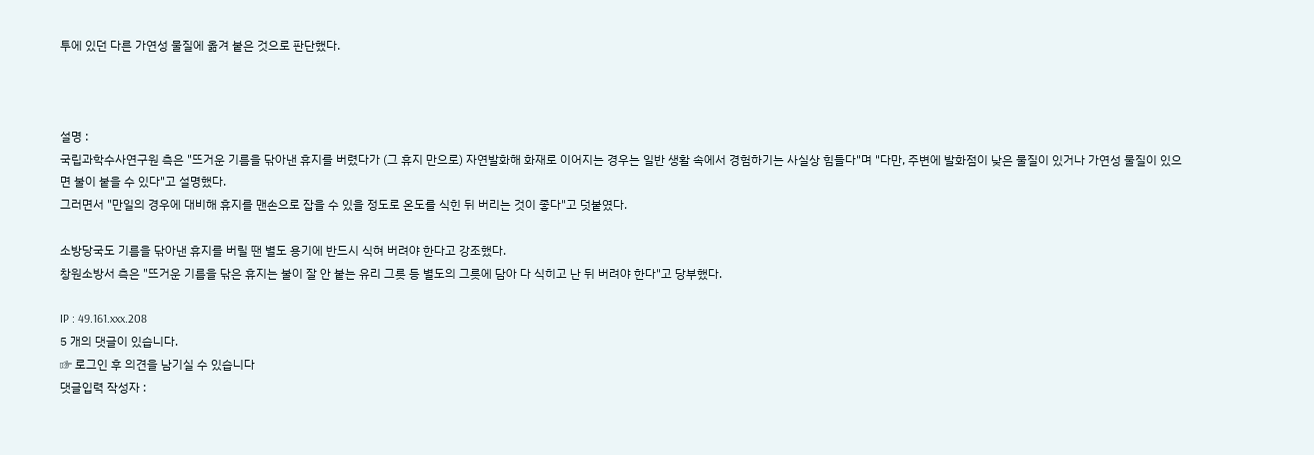투에 있던 다른 가연성 물질에 옮겨 붙은 것으로 판단했다.



설명 :
국립과학수사연구원 측은 "뜨거운 기름을 닦아낸 휴지를 버렸다가 (그 휴지 만으로) 자연발화해 화재로 이어지는 경우는 일반 생활 속에서 경험하기는 사실상 힘들다"며 "다만, 주변에 발화점이 낮은 물질이 있거나 가연성 물질이 있으면 불이 붙을 수 있다"고 설명했다.
그러면서 "만일의 경우에 대비해 휴지를 맨손으로 잡을 수 있을 정도로 온도를 식힌 뒤 버리는 것이 좋다"고 덧붙였다.

소방당국도 기름을 닦아낸 휴지를 버릴 땐 별도 용기에 반드시 식혀 버려야 한다고 강조했다.
창원소방서 측은 "뜨거운 기름을 닦은 휴지는 불이 잘 안 붙는 유리 그릇 등 별도의 그릇에 담아 다 식히고 난 뒤 버려야 한다"고 당부했다.

IP : 49.161.xxx.208
5 개의 댓글이 있습니다.
☞ 로그인 후 의견을 남기실 수 있습니다
댓글입력 작성자 :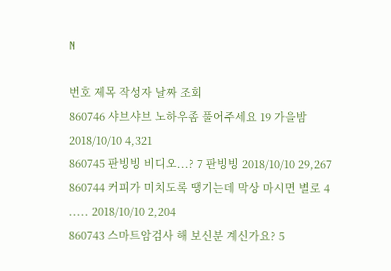N

번호 제목 작성자 날짜 조회
860746 샤브샤브 노하우좀 풀어주세요 19 가을밤 2018/10/10 4,321
860745 판빙빙 비디오...? 7 판빙빙 2018/10/10 29,267
860744 커피가 미치도록 땡기는데 막상 마시면 별로 4 ..... 2018/10/10 2,204
860743 스마트암검사 해 보신분 계신가요? 5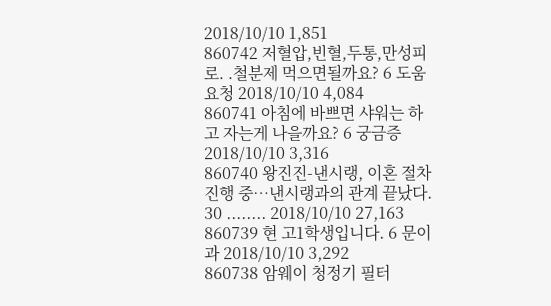2018/10/10 1,851
860742 저혈압,빈혈,두통,만성피로. .철분제 먹으면될까요? 6 도움요청 2018/10/10 4,084
860741 아침에 바쁘면 샤워는 하고 자는게 나을까요? 6 궁금증 2018/10/10 3,316
860740 왕진진-낸시랭, 이혼 절차 진행 중…낸시랭과의 관계 끝났다. 30 ........ 2018/10/10 27,163
860739 현 고1학생입니다. 6 문이과 2018/10/10 3,292
860738 암웨이 청정기 필터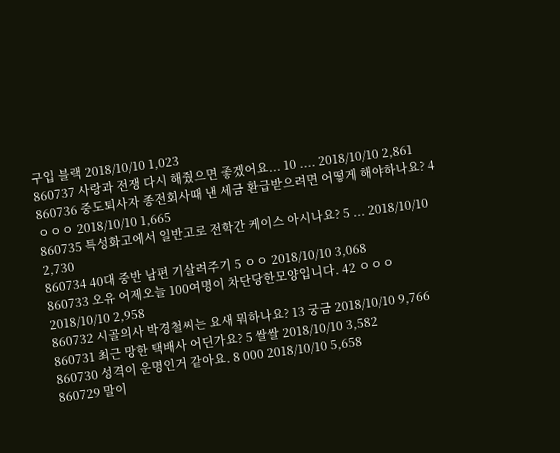구입 블랙 2018/10/10 1,023
860737 사랑과 전쟁 다시 해줬으면 좋겠어요... 10 .... 2018/10/10 2,861
860736 중도퇴사자 종전회사때 낸 세금 환급받으려면 어떻게 해야하나요? 4 ㅇㅇㅇ 2018/10/10 1,665
860735 특성화고에서 일반고로 전학간 케이스 아시나요? 5 ... 2018/10/10 2,730
860734 40대 중반 남편 기살려주기 5 ㅇㅇ 2018/10/10 3,068
860733 오유 어제오늘 100여명이 차단당한모양입니다. 42 ㅇㅇㅇ 2018/10/10 2,958
860732 시골의사 박경철씨는 요새 뭐하나요? 13 궁금 2018/10/10 9,766
860731 최근 망한 택배사 어딘가요? 5 쌀쌀 2018/10/10 3,582
860730 성격이 운명인거 같아요. 8 000 2018/10/10 5,658
860729 말이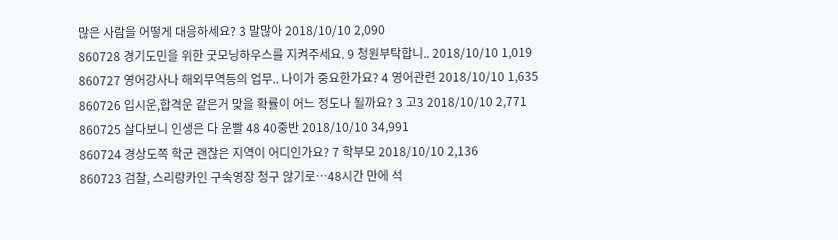많은 사람을 어떻게 대응하세요? 3 말많아 2018/10/10 2,090
860728 경기도민을 위한 굿모닝하우스를 지켜주세요. 9 청원부탁합니.. 2018/10/10 1,019
860727 영어강사나 해외무역등의 업무.. 나이가 중요한가요? 4 영어관련 2018/10/10 1,635
860726 입시운,합격운 같은거 맞을 확률이 어느 정도나 될까요? 3 고3 2018/10/10 2,771
860725 살다보니 인생은 다 운빨 48 40중반 2018/10/10 34,991
860724 경상도쪽 학군 괜찮은 지역이 어디인가요? 7 학부모 2018/10/10 2,136
860723 검찰, 스리랑카인 구속영장 청구 않기로…48시간 만에 석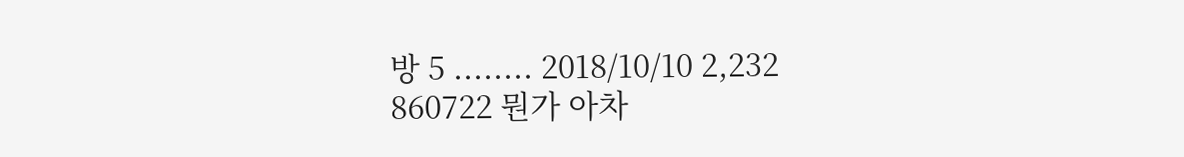방 5 ........ 2018/10/10 2,232
860722 뭔가 아차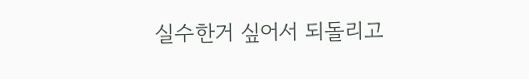실수한거 싶어서 되돌리고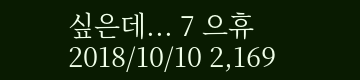싶은데... 7 으휴 2018/10/10 2,169